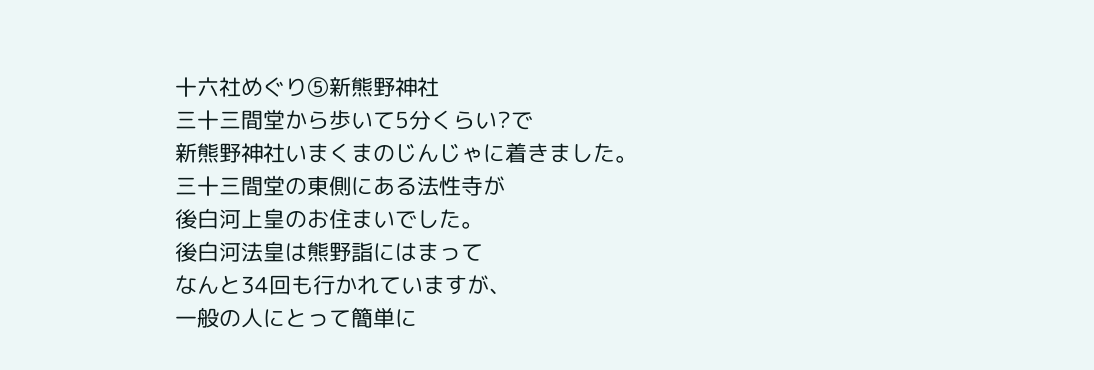十六社めぐり⑤新熊野神社
三十三間堂から歩いて5分くらい?で
新熊野神社いまくまのじんじゃに着きました。
三十三間堂の東側にある法性寺が
後白河上皇のお住まいでした。
後白河法皇は熊野詣にはまって
なんと34回も行かれていますが、
一般の人にとって簡単に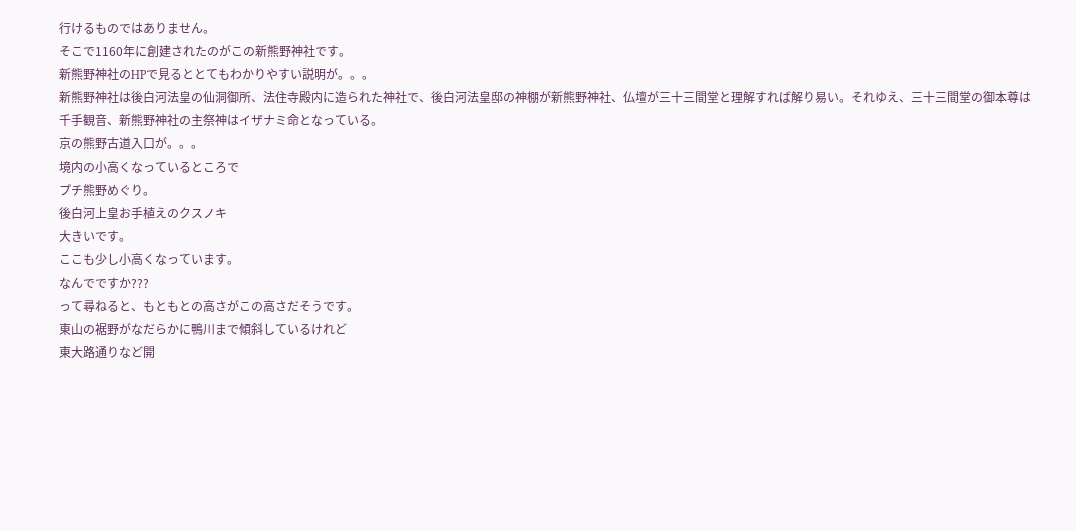行けるものではありません。
そこで1160年に創建されたのがこの新熊野神社です。
新熊野神社のHPで見るととてもわかりやすい説明が。。。
新熊野神社は後白河法皇の仙洞御所、法住寺殿内に造られた神社で、後白河法皇邸の神棚が新熊野神社、仏壇が三十三間堂と理解すれば解り易い。それゆえ、三十三間堂の御本尊は千手観音、新熊野神社の主祭神はイザナミ命となっている。
京の熊野古道入口が。。。
境内の小高くなっているところで
プチ熊野めぐり。
後白河上皇お手植えのクスノキ
大きいです。
ここも少し小高くなっています。
なんでですか???
って尋ねると、もともとの高さがこの高さだそうです。
東山の裾野がなだらかに鴨川まで傾斜しているけれど
東大路通りなど開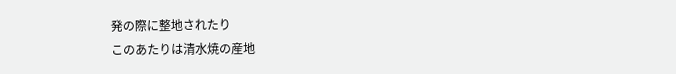発の際に整地されたり
このあたりは清水焼の産地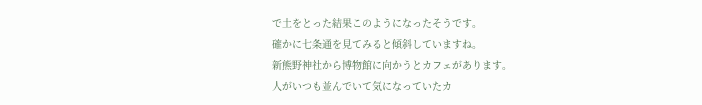で土をとった結果このようになったそうです。
確かに七条通を見てみると傾斜していますね。
新熊野神社から博物館に向かうとカフェがあります。
人がいつも並んでいて気になっていたカ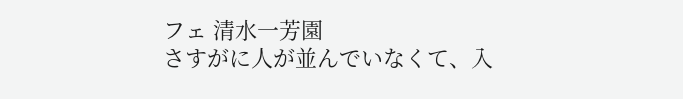フェ 清水一芳園
さすがに人が並んでいなくて、入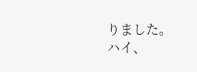りました。
ハイ、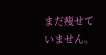まだ痩せていません。